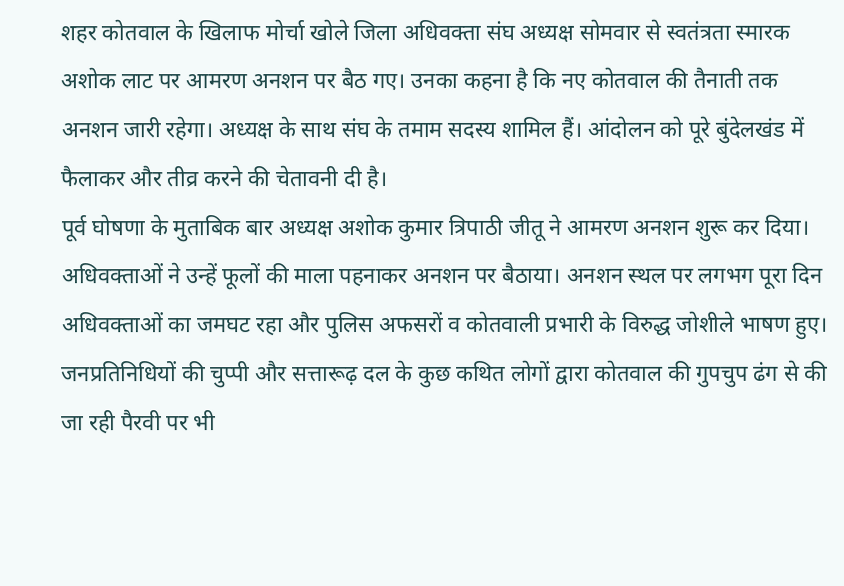शहर कोतवाल के खिलाफ मोर्चा खोले जिला अधिवक्ता संघ अध्यक्ष सोमवार से स्वतंत्रता स्मारक अशोक लाट पर आमरण अनशन पर बैठ गए। उनका कहना है कि नए कोतवाल की तैनाती तक अनशन जारी रहेगा। अध्यक्ष के साथ संघ के तमाम सदस्य शामिल हैं। आंदोलन को पूरे बुंदेलखंड में फैलाकर और तीव्र करने की चेतावनी दी है।
पूर्व घोषणा के मुताबिक बार अध्यक्ष अशोक कुमार त्रिपाठी जीतू ने आमरण अनशन शुरू कर दिया। अधिवक्ताओं ने उन्हें फूलों की माला पहनाकर अनशन पर बैठाया। अनशन स्थल पर लगभग पूरा दिन अधिवक्ताओं का जमघट रहा और पुलिस अफसरों व कोतवाली प्रभारी के विरुद्ध जोशीले भाषण हुए। जनप्रतिनिधियों की चुप्पी और सत्तारूढ़ दल के कुछ कथित लोगों द्वारा कोतवाल की गुपचुप ढंग से की जा रही पैरवी पर भी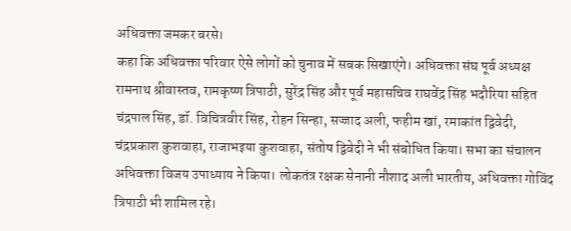अधिवक्ता जमकर बरसे।
कहा कि अधिवक्ता परिवार ऐसे लोगों को चुनाव में सबक सिखाएंगे। अधिवक्ता संघ पूर्व अध्यक्ष रामनाथ श्रीवास्तव, रामकृष्ण त्रिपाठी, सुरेंद्र सिंह और पूर्व महासचिव राघवेंद्र सिंह भदौरिया सहित चंद्रपाल सिंह, डॉ. विचित्रवीर सिंह, रोहन सिन्हा, सज्जाद अली, फहीम खां, रमाकांत द्विवेदी, चंद्रप्रकाश कुशवाहा, राजाभइया कुशवाहा, संतोष द्विवेदी ने भी संबोधित किया। सभा का संचालन अधिवक्ता विजय उपाध्याय ने किया। लोकतंत्र रक्षक सेनानी नौशाद अली भारतीय, अधिवक्ता गोविंद त्रिपाठी भी शामिल रहे।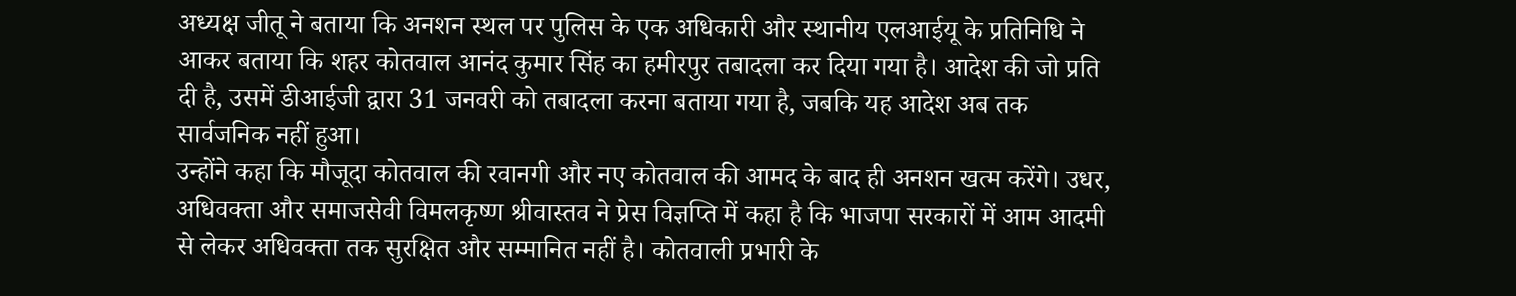अध्यक्ष जीतू ने बताया कि अनशन स्थल पर पुलिस के एक अधिकारी और स्थानीय एलआईयू के प्रतिनिधि ने आकर बताया कि शहर कोतवाल आनंद कुमार सिंह का हमीरपुर तबादला कर दिया गया है। आदेश की जो प्रति दी है, उसमें डीआईजी द्वारा 31 जनवरी को तबादला करना बताया गया है, जबकि यह आदेश अब तक सार्वजनिक नहीं हुआ।
उन्होंने कहा कि मौजूदा कोतवाल की रवानगी और नए कोतवाल की आमद के बाद ही अनशन खत्म करेंगे। उधर, अधिवक्ता और समाजसेवी विमलकृष्ण श्रीवास्तव ने प्रेस विज्ञप्ति में कहा है कि भाजपा सरकारों में आम आदमी से लेकर अधिवक्ता तक सुरक्षित और सम्मानित नहीं है। कोतवाली प्रभारी के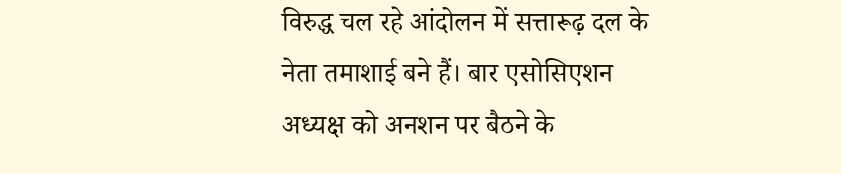विरुद्ध चल रहे आंदोलन में सत्तारूढ़ दल के नेता तमाशाई बने हैं। बार एसोसिएशन अध्यक्ष को अनशन पर बैठने के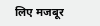लिए मजबूर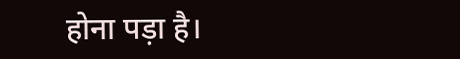होना पड़ा है।